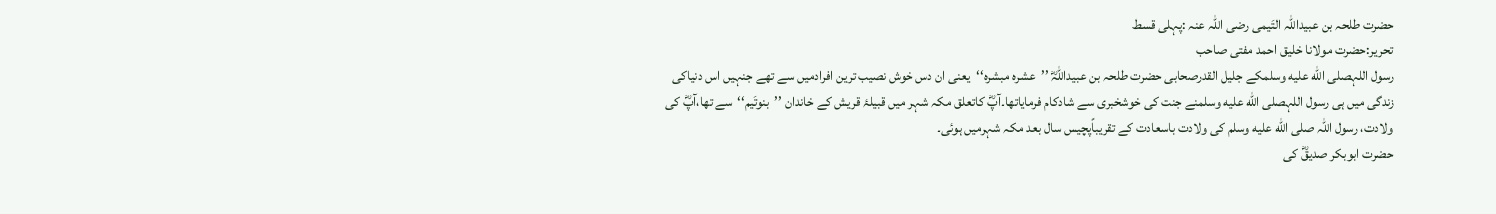حضرت طلحہ بن عبیداللہ التَیمی رضی اللہ عنہ :پہلی قسط
تحریر:حضرت مولانا خلیق احمد مفتی صاحب
رسول اللہصلى الله عليه وسلمکے جلیل القدرصحابی حضرت طلحہ بن عبیداللہؓ ’’عشرہ مبشرہ‘‘یعنی ان دس خوش نصیب ترین افرادمیں سے تھے جنہیں اس دنیاکی زندگی میں ہی رسول اللہصلى الله عليه وسلمنے جنت کی خوشخبری سے شادکام فرمایاتھا۔آپؓ کاتعلق مکہ شہر میں قبیلۂ قریش کے خاندان ’’بنوتَیم‘‘سے تھا،آپؓ کی ولادت، رسول اللہ صلى الله عليه وسلم کی ولادت باسعادت کے تقریباًپچیس سال بعد مکہ شہرمیں ہوئی۔
حضرت ابوبکر صدیقؓ کی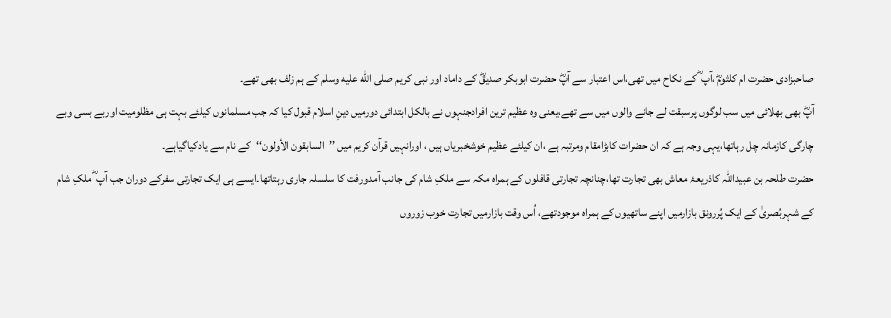صاحبزادی حضرت ام کلثومؓ ،آپ ؓ کے نکاح میں تھی،اس اعتبار سے آپؓ حضرت ابوبکر صدیقؓ کے داماد اور نبی کریم صلى الله عليه وسلم کے ہم زلف بھی تھے۔
آپؓ بھی بھلائی میں سب لوگوں پرسبقت لے جانے والوں میں سے تھے،یعنی وہ عظیم ترین افرادجنہوں نے بالکل ابتدائی دورمیں دینِ اسلام قبول کیا کہ جب مسلمانوں کیلئے بہت ہی مظلومیت اوربے بسی وبے چارگی کازمانہ چل رہاتھا،یہی وجہ ہے کہ ان حضرات کابڑامقام ومرتبہ ہے ،ان کیلئے عظیم خوشخبریاں ہیں ، اورانہیں قرآن کریم میں ’’السابقون الأولون‘‘کے نام سے یادکیاگیاہے۔
حضرت طلحہ بن عبیداللہ کاذریعۂ معاش بھی تجارت تھا،چنانچہ تجارتی قافلوں کے ہمراہ مکہ سے ملکِ شام کی جانب آمدورفت کا سلسلہ جاری رہتاتھا۔ایسے ہی ایک تجارتی سفرکے دوران جب آپ ؓ ملکِ شام کے شہربُصریٰ کے ایک پُررونق بازارمیں اپنے ساتھیوں کے ہمراہ موجودتھے، اُس وقت بازارمیں تجارت خوب زوروں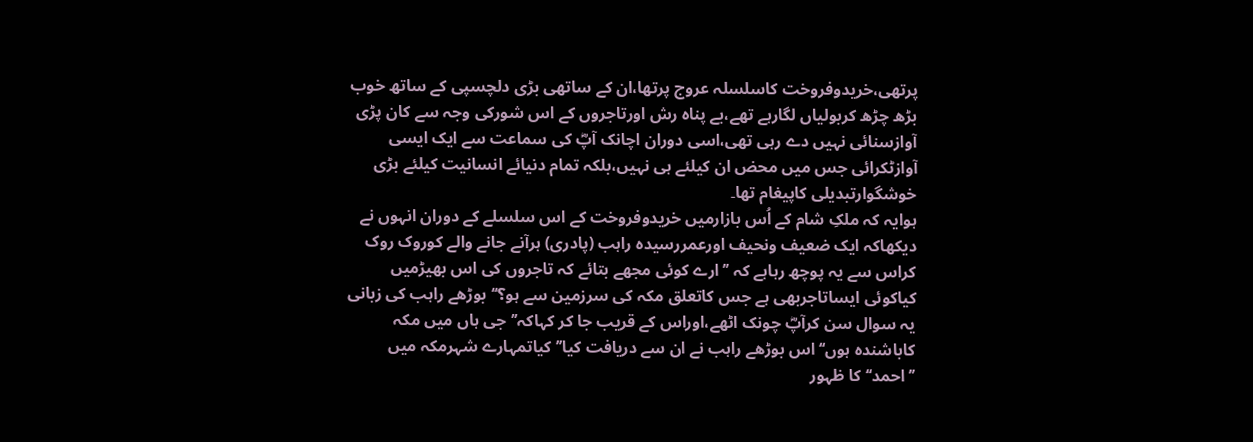پرتھی،خریدوفروخت کاسلسلہ عروج پرتھا،ان کے ساتھی بڑی دلچسپی کے ساتھ خوب بڑھ چڑھ کربولیاں لگارہے تھے،بے پناہ رش اورتاجروں کے اس شورکی وجہ سے کان پڑی آوازسنائی نہیں دے رہی تھی،اسی دوران اچانک آپؓ کی سماعت سے ایک ایسی آوازٹکرائی جس میں محض ان کیلئے ہی نہیں،بلکہ تمام دنیائے انسانیت کیلئے بڑی خوشگوارتبدیلی کاپیغام تھا۔
ہوایہ کہ ملکِ شام کے اُس بازارمیں خریدوفروخت کے اس سلسلے کے دوران انہوں نے دیکھاکہ ایک ضعیف ونحیف اورعمررسیدہ راہب (پادری) ہرآنے جانے والے کوروک روک کراس سے یہ پوچھ رہاہے کہ ’’ارے کوئی مجھے بتائے کہ تاجروں کی اس بھیڑمیں کیاکوئی ایساتاجربھی ہے جس کاتعلق مکہ کی سرزمین سے ہو؟‘‘بوڑھے راہب کی زبانی یہ سوال سن کرآپؓ چونک اٹھے،اوراس کے قریب جا کر کہاکہ’’جی ہاں میں مکہ کاباشندہ ہوں‘‘اس بوڑھے راہب نے ان سے دریافت کیا’’کیاتمہارے شہرمکہ میں ’’احمد‘‘ کا ظہور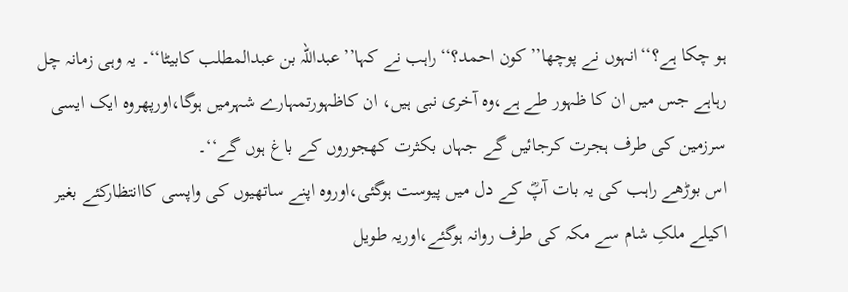ہو چکا ہے؟‘‘انہوں نے پوچھا’’کون احمد؟‘‘راہب نے کہا’’عبداللہ بن عبدالمطلب کابیٹا‘‘۔ یہ وہی زمانہ چل رہاہے جس میں ان کا ظہور طے ہے،وہ آخری نبی ہیں، ان کاظہورتمہارے شہرمیں ہوگا،اورپھروہ ایک ایسی سرزمین کی طرف ہجرت کرجائیں گے جہاں بکثرت کھجوروں کے باغ ہوں گے‘‘۔
اس بوڑھے راہب کی یہ بات آپؓ کے دل میں پیوست ہوگئی،اوروہ اپنے ساتھیوں کی واپسی کاانتظارکئے بغیر اکیلے ملکِ شام سے مکہ کی طرف روانہ ہوگئے،اوریہ طویل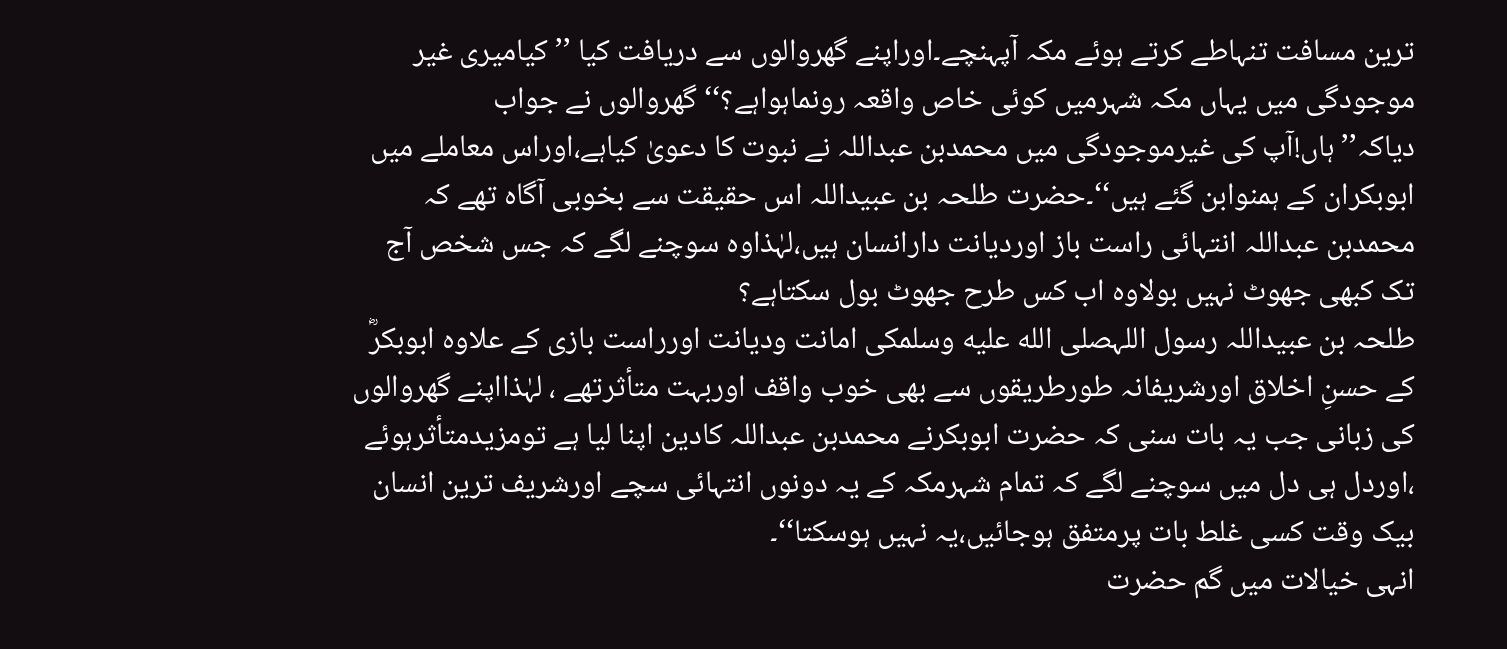ترین مسافت تنہاطے کرتے ہوئے مکہ آپہنچے۔اوراپنے گھروالوں سے دریافت کیا ’’کیامیری غیر موجودگی میں یہاں مکہ شہرمیں کوئی خاص واقعہ رونماہواہے؟‘‘گھروالوں نے جواب دیاکہ’’ہاں!آپ کی غیرموجودگی میں محمدبن عبداللہ نے نبوت کا دعویٰ کیاہے،اوراس معاملے میں ابوبکران کے ہمنوابن گئے ہیں‘‘۔حضرت طلحہ بن عبیداللہ اس حقیقت سے بخوبی آگاہ تھے کہ محمدبن عبداللہ انتہائی راست باز اوردیانت دارانسان ہیں،لہٰذاوہ سوچنے لگے کہ جس شخص آج تک کبھی جھوٹ نہیں بولاوہ اب کس طرح جھوٹ بول سکتاہے؟
طلحہ بن عبیداللہ رسول اللہصلى الله عليه وسلمکی امانت ودیانت اورراست بازی کے علاوہ ابوبکرؓ کے حسنِ اخلاق اورشریفانہ طورطریقوں سے بھی خوب واقف اوربہت متأثرتھے ، لہٰذااپنے گھروالوں کی زبانی جب یہ بات سنی کہ حضرت ابوبکرنے محمدبن عبداللہ کادین اپنا لیا ہے تومزیدمتأثرہوئے ،اوردل ہی دل میں سوچنے لگے کہ تمام شہرمکہ کے یہ دونوں انتہائی سچے اورشریف ترین انسان بیک وقت کسی غلط بات پرمتفق ہوجائیں،یہ نہیں ہوسکتا‘‘۔
انہی خیالات میں گم حضرت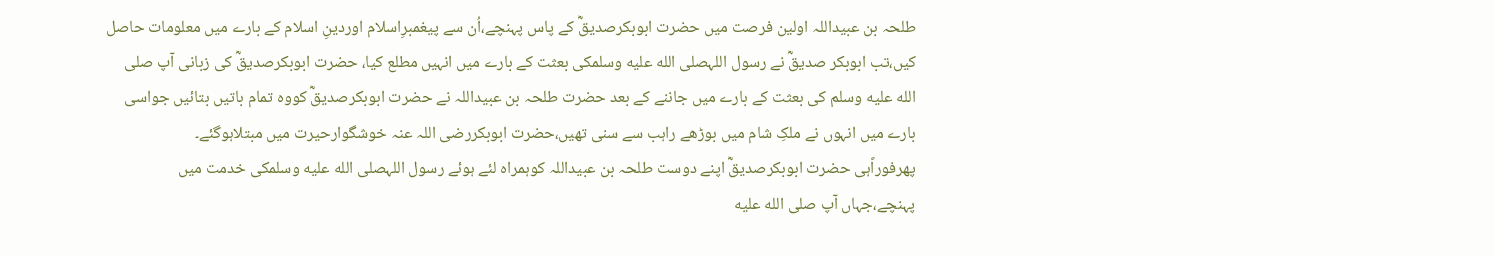طلحہ بن عبیداللہ اولین فرصت میں حضرت ابوبکرصدیقؓ کے پاس پہنچے،اُن سے پیغمبرِاسلام اوردینِ اسلام کے بارے میں معلومات حاصل کیں،تب ابوبکر صدیقؓ نے رسول اللہصلى الله عليه وسلمکی بعثت کے بارے میں انہیں مطلع کیا، حضرت ابوبکرصدیقؓ کی زبانی آپ صلى الله عليه وسلم کی بعثت کے بارے میں جاننے کے بعد حضرت طلحہ بن عبیداللہ نے حضرت ابوبکرصدیقؓ کووہ تمام باتیں بتائیں جواسی بارے میں انہوں نے ملکِ شام میں بوڑھے راہب سے سنی تھیں،حضرت ابوبکررضی اللہ عنہ خوشگوارحیرت میں مبتلاہوگئے۔
پھرفوراًہی حضرت ابوبکرصدیقؓ اپنے دوست طلحہ بن عبیداللہ کوہمراہ لئے ہوئے رسول اللہصلى الله عليه وسلمکی خدمت میں پہنچے،جہاں آپ صلى الله عليه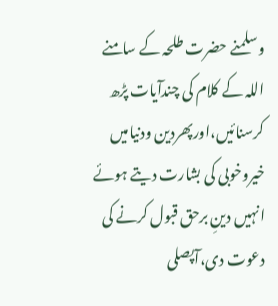وسلمنے حضرت طلحہ کے سامنے اللہ کے کلام کی چندآیات پڑھ کرسنائیں،اورپھردین ودنیامیں خیروخوبی کی بشارت دیتے ہوئے انہیں دینِ برحق قبول کرنے کی دعوت دی،آپصلى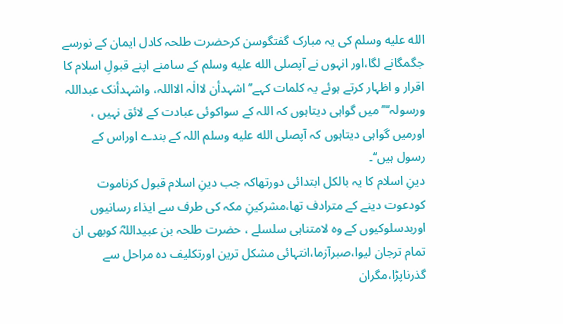الله عليه وسلم کی یہ مبارک گفتگوسن کرحضرت طلحہ کادل ایمان کے نورسے جگمگانے لگا،اور انہوں نے آپصلى الله عليه وسلم کے سامنے اپنے قبولِ اسلام کا اقرار و اظہار کرتے ہوئے یہ کلمات کہے’’ اشہدأن لاالٰہ الااللہ، واشہدأنک عبداللہ ورسولہ‘‘’’میں گواہی دیتاہوں کہ اللہ کے سواکوئی عبادت کے لائق نہیں ، اورمیں گواہی دیتاہوں کہ آپصلى الله عليه وسلم اللہ کے بندے اوراس کے رسول ہیں‘‘۔
دینِ اسلام کا یہ بالکل ابتدائی دورتھاکہ جب دینِ اسلام قبول کرناموت کودعوت دینے کے مترادف تھا،مشرکینِ مکہ کی طرف سے ایذاء رسانیوں اوربدسلوکیوں کے وہ لامتناہی سلسلے ، حضرت طلحہ بن عبیداللہؓ کوبھی ان تمام ترجان لیوا،صبرآزما،انتہائی مشکل ترین اورتکلیف دہ مراحل سے گذرناپڑا،مگران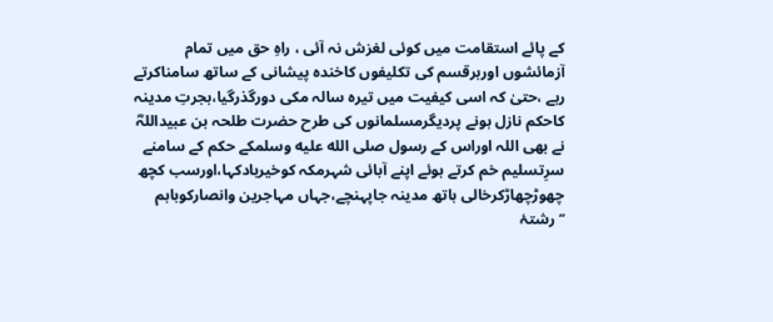کے پائے استقامت میں کوئی لغزش نہ آئی ، راہِ حق میں تمام آزمائشوں اورہرقسم کی تکلیفوں کاخندہ پیشانی کے ساتھ سامناکرتے رہے ،حتیٰ کہ اسی کیفیت میں تیرہ سالہ مکی دورگذرگیا،ہجرتِ مدینہ کاحکم نازل ہونے پردیگرمسلمانوں کی طرح حضرت طلحہ بن عبیداللہؓ نے بھی اللہ اوراس کے رسول صلى الله عليه وسلمکے حکم کے سامنے سرِتسلیم خم کرتے ہوئے اپنے آبائی شہرمکہ کوخیربادکہا،اورسب کچھ چھوڑچھاڑکرخالی ہاتھ مدینہ جاپہنچے،جہاں مہاجرین وانصارکوباہم ’’رشتۂ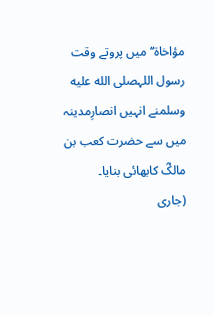مؤاخاۃ‘‘میں پروتے وقت رسول اللہصلى الله عليه وسلمنے انہیں انصارِمدینہ میں سے حضرت کعب بن مالکؓ کابھائی بنایا۔
(جاری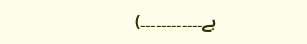ہے۔۔۔۔۔۔۔۔۔۔۔۔)